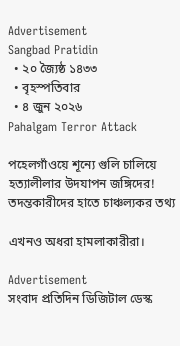Advertisement
Sangbad Pratidin
  • ২০ জ্যৈষ্ঠ ১৪৩৩
  • বৃহস্পতিবার
  • ৪ জুন ২০২৬
Pahalgam Terror Attack

পহেলগাঁওয়ে শূন্যে গুলি চালিয়ে হত্যালীলার উদযাপন জঙ্গিদের! তদন্তকারীদের হাতে চাঞ্চল্যকর তথ্য

এখনও অধরা হামলাকারীরা।

Advertisement
সংবাদ প্রতিদিন ডিজিটাল ডেস্ক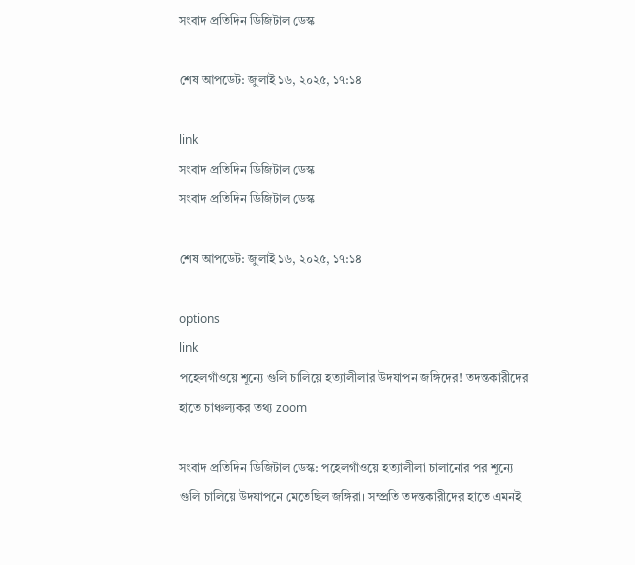সংবাদ প্রতিদিন ডিজিটাল ডেস্ক

শেষ আপডেট: জুলাই ১৬, ২০২৫, ১৭:১৪

link
সংবাদ প্রতিদিন ডিজিটাল ডেস্ক
সংবাদ প্রতিদিন ডিজিটাল ডেস্ক

শেষ আপডেট: জুলাই ১৬, ২০২৫, ১৭:১৪

options
link
পহেলগাঁওয়ে শূন্যে গুলি চালিয়ে হত্যালীলার উদযাপন জঙ্গিদের! তদন্তকারীদের হাতে চাঞ্চল্যকর তথ্য zoom

সংবাদ প্রতিদিন ডিজিটাল ডেস্ক: পহেলগাঁওয়ে হত্যালীলা চালানোর পর শূন্যে গুলি চালিয়ে উদযাপনে মেতেছিল জঙ্গিরা। সম্প্রতি তদন্তকারীদের হাতে এমনই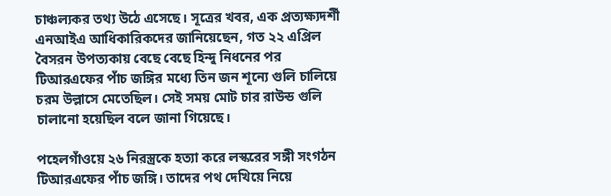চাঞ্চল্যকর তথ্য উঠে এসেছে। সূত্রের খবর, এক প্রত্যক্ষ্যদর্শী এনআইএ আধিকারিকদের জানিয়েছেন, গত ২২ এপ্রিল বৈসরন উপত্যকায় বেছে বেছে হিন্দু নিধনের পর টিআরএফের পাঁচ জঙ্গির মধ্যে তিন জন শূন্যে গুলি চালিয়ে চরম উল্লাসে মেতেছিল। সেই সময় মোট চার রাউন্ড গুলি চালানো হয়েছিল বলে জানা গিয়েছে।

পহেলগাঁওয়ে ২৬ নিরস্ত্রকে হত্যা করে লস্করের সঙ্গী সংগঠন টিআরএফের পাঁচ জঙ্গি। তাদের পথ দেখিয়ে নিয়ে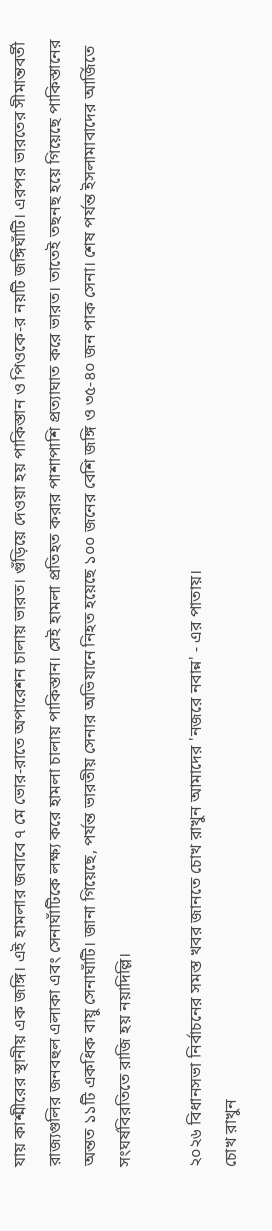যায় কাশ্মীরের স্থানীয় এক জঙ্গি। এই হামলার জবাবে ৭ মে ভোর-রাতে অপারেশন চালায় ভারত। গুঁড়িয়ে দেওয়া হয় পাকিস্তান ও পিওকে-র নয়টি জঙ্গিঘাঁটি। এরপর ভারতের সীমান্তবর্তী রাজ্যগুলির জনবহুল এলাকা এবং সেনাঘাঁটিকে লক্ষ্য করে হামলা চালায় পাকিস্তান। সেই হামলা প্রতিহত করার পাশাপাশি প্রত্যাঘাত করে ভারত। তাতেই তছনছ হয়ে গিয়েছে পাকিস্তানের অন্তত ১১টি একধিক বায়ু সেনাঘাঁটি। জানা গিয়েছে, পর্যন্ত ভারতীয় সেনার অভিযানে নিহত হয়েছে ১০০ জনের বেশি জঙ্গি ও ৩৫-৪০ জন পাক সেনা। শেষ পর্যন্ত ইসলামাবাদের আর্জিতে সংঘর্ষবিরতিতে রাজি হয় নয়াদিল্লি।

২০২৬ বিধানসভা নির্বাচনের সমস্ত খবর জানতে চোখ রাখুন আমাদের 'নজরে নবান্ন' - এর পাতায়।
চোখ রাখুন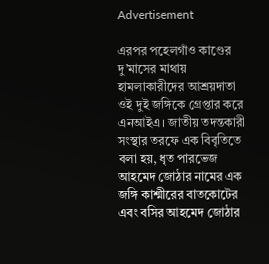Advertisement

এরপর পহেলগাঁও কাণ্ডের দু’মাসের মাথায় হামলাকারীদের আশ্রয়দাতা ওই দুই জঙ্গিকে গ্রেপ্তার করে এনআইএ। জাতীয় তদন্তকারী সংস্থার তরফে এক বিবৃতিতে বলা হয়, ধৃত পারভেজ আহমেদ জোঠার নামের এক জঙ্গি কাশ্মীরের বাতকোটের এবং বসির আহমেদ জোঠার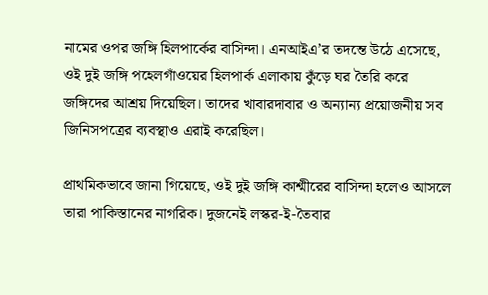নামের ওপর জঙ্গি হিলপার্কের বাসিন্দা। এনআইএ’র তদন্তে উঠে এসেছে, ওই দুই জঙ্গি পহেলগাঁওয়ের হিলপার্ক এলাকায় কুঁড়ে ঘর তৈরি করে জঙ্গিদের আশ্রয় দিয়েছিল। তাদের খাবারদাবার ও অন্যান্য প্রয়োজনীয় সব জিনিসপত্রের ব্যবস্থাও এরাই করেছিল।

প্রাথমিকভাবে জানা গিয়েছে, ওই দুই জঙ্গি কাশ্মীরের বাসিন্দা হলেও আসলে তারা পাকিস্তানের নাগরিক। দুজনেই লস্কর-ই-তৈবার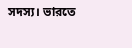সদস্য। ভারতে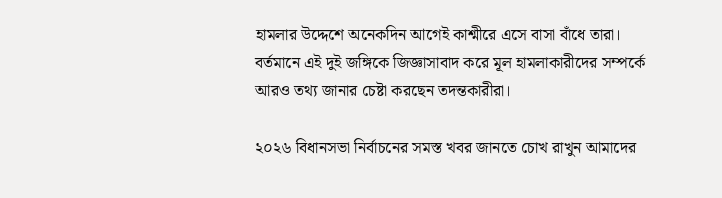হামলার উদ্দেশে অনেকদিন আগেই কাশ্মীরে এসে বাসা বাঁধে তারা। বর্তমানে এই দুই জঙ্গিকে জিজ্ঞাসাবাদ করে মূল হামলাকারীদের সম্পর্কে আরও তথ্য জানার চেষ্টা করছেন তদন্তকারীরা।

২০২৬ বিধানসভা নির্বাচনের সমস্ত খবর জানতে চোখ রাখুন আমাদের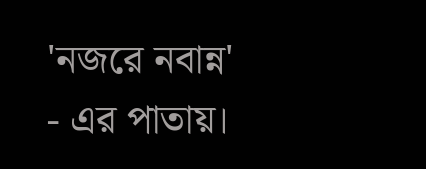'নজরে নবান্ন' - এর পাতায়।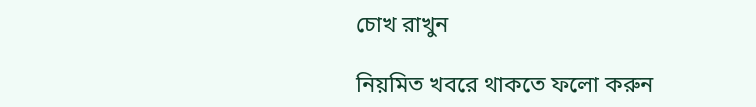চোখ রাখুন

নিয়মিত খবরে থাকতে ফলো করুন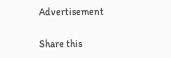Advertisement

Share this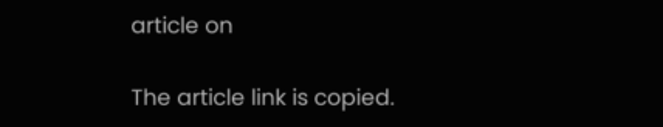article on

The article link is copied.